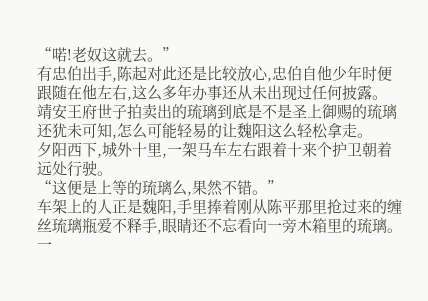“喏!老奴这就去。”
有忠伯出手,陈起对此还是比较放心,忠伯自他少年时便跟随在他左右,这么多年办事还从未出现过任何披露。
靖安王府世子拍卖出的琉璃到底是不是圣上御赐的琉璃还犹未可知,怎么可能轻易的让魏阳这么轻松拿走。
夕阳西下,城外十里,一架马车左右跟着十来个护卫朝着远处行驶。
“这便是上等的琉璃么,果然不错。”
车架上的人正是魏阳,手里捧着刚从陈平那里抢过来的缠丝琉璃瓶爱不释手,眼睛还不忘看向一旁木箱里的琉璃。
一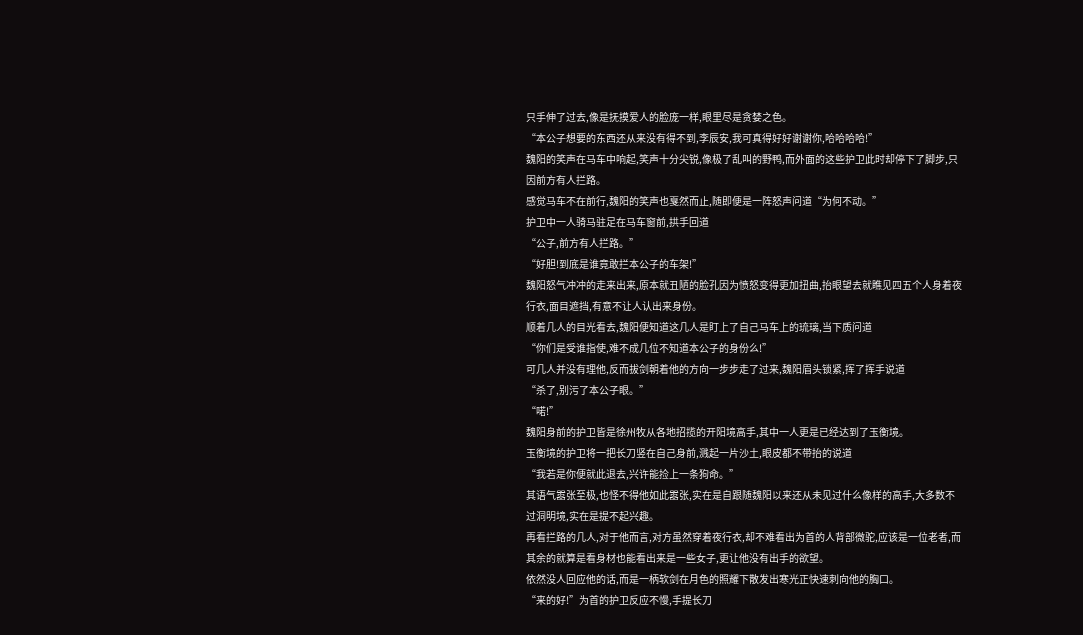只手伸了过去,像是抚摸爱人的脸庞一样,眼里尽是贪婪之色。
“本公子想要的东西还从来没有得不到,李辰安,我可真得好好谢谢你,哈哈哈哈!”
魏阳的笑声在马车中响起,笑声十分尖锐,像极了乱叫的野鸭,而外面的这些护卫此时却停下了脚步,只因前方有人拦路。
感觉马车不在前行,魏阳的笑声也戛然而止,随即便是一阵怒声问道“为何不动。”
护卫中一人骑马驻足在马车窗前,拱手回道
“公子,前方有人拦路。”
“好胆!到底是谁竟敢拦本公子的车架!”
魏阳怒气冲冲的走来出来,原本就丑陋的脸孔因为愤怒变得更加扭曲,抬眼望去就瞧见四五个人身着夜行衣,面目遮挡,有意不让人认出来身份。
顺着几人的目光看去,魏阳便知道这几人是盯上了自己马车上的琉璃,当下质问道
“你们是受谁指使,难不成几位不知道本公子的身份么!”
可几人并没有理他,反而拔剑朝着他的方向一步步走了过来,魏阳眉头锁紧,挥了挥手说道
“杀了,别污了本公子眼。”
“喏!”
魏阳身前的护卫皆是徐州牧从各地招揽的开阳境高手,其中一人更是已经达到了玉衡境。
玉衡境的护卫将一把长刀竖在自己身前,溅起一片沙土,眼皮都不带抬的说道
“我若是你便就此退去,兴许能捡上一条狗命。”
其语气嚣张至极,也怪不得他如此嚣张,实在是自跟随魏阳以来还从未见过什么像样的高手,大多数不过洞明境,实在是提不起兴趣。
再看拦路的几人,对于他而言,对方虽然穿着夜行衣,却不难看出为首的人背部微驼,应该是一位老者,而其余的就算是看身材也能看出来是一些女子,更让他没有出手的欲望。
依然没人回应他的话,而是一柄软剑在月色的照耀下散发出寒光正快速刺向他的胸口。
“来的好!”为首的护卫反应不慢,手提长刀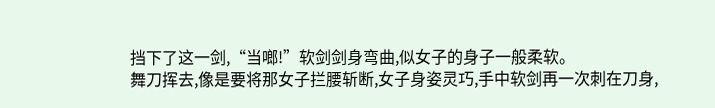挡下了这一剑,“当啷!”软剑剑身弯曲,似女子的身子一般柔软。
舞刀挥去,像是要将那女子拦腰斩断,女子身姿灵巧,手中软剑再一次刺在刀身,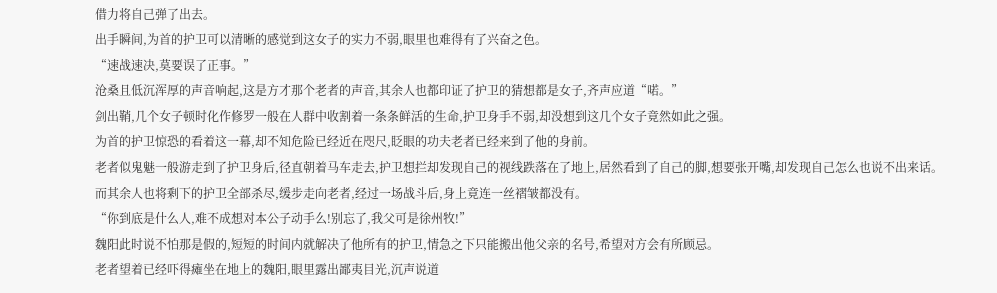借力将自己弹了出去。
出手瞬间,为首的护卫可以清晰的感觉到这女子的实力不弱,眼里也难得有了兴奋之色。
“速战速决,莫要误了正事。”
沧桑且低沉浑厚的声音响起,这是方才那个老者的声音,其余人也都印证了护卫的猜想都是女子,齐声应道“喏。”
剑出鞘,几个女子顿时化作修罗一般在人群中收割着一条条鲜活的生命,护卫身手不弱,却没想到这几个女子竟然如此之强。
为首的护卫惊恐的看着这一幕,却不知危险已经近在咫尺,眨眼的功夫老者已经来到了他的身前。
老者似鬼魅一般游走到了护卫身后,径直朝着马车走去,护卫想拦却发现自己的视线跌落在了地上,居然看到了自己的脚,想要张开嘴,却发现自己怎么也说不出来话。
而其余人也将剩下的护卫全部杀尽,缓步走向老者,经过一场战斗后,身上竟连一丝褶皱都没有。
“你到底是什么人,难不成想对本公子动手么!别忘了,我父可是徐州牧!”
魏阳此时说不怕那是假的,短短的时间内就解决了他所有的护卫,情急之下只能搬出他父亲的名号,希望对方会有所顾忌。
老者望着已经吓得瘫坐在地上的魏阳,眼里露出鄙夷目光,沉声说道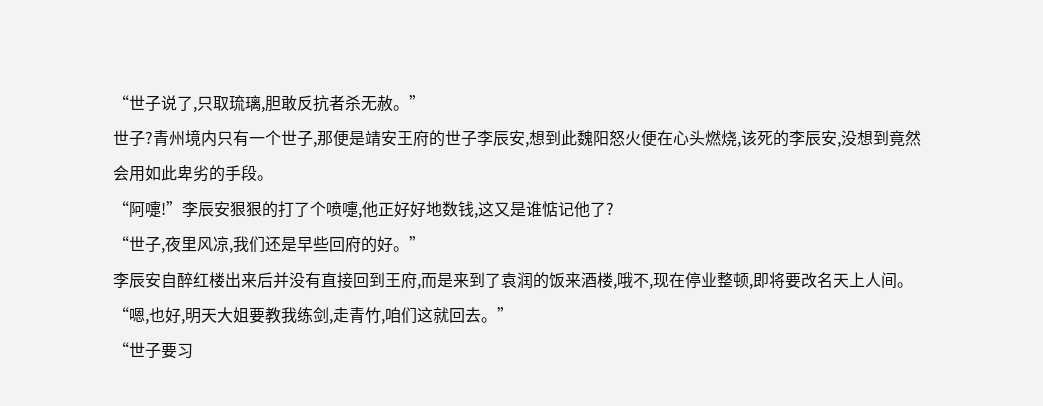“世子说了,只取琉璃,胆敢反抗者杀无赦。”
世子?青州境内只有一个世子,那便是靖安王府的世子李辰安,想到此魏阳怒火便在心头燃烧,该死的李辰安,没想到竟然会用如此卑劣的手段。
“阿嚏!”李辰安狠狠的打了个喷嚏,他正好好地数钱,这又是谁惦记他了?
“世子,夜里风凉,我们还是早些回府的好。”
李辰安自醉红楼出来后并没有直接回到王府,而是来到了袁润的饭来酒楼,哦不,现在停业整顿,即将要改名天上人间。
“嗯,也好,明天大姐要教我练剑,走青竹,咱们这就回去。”
“世子要习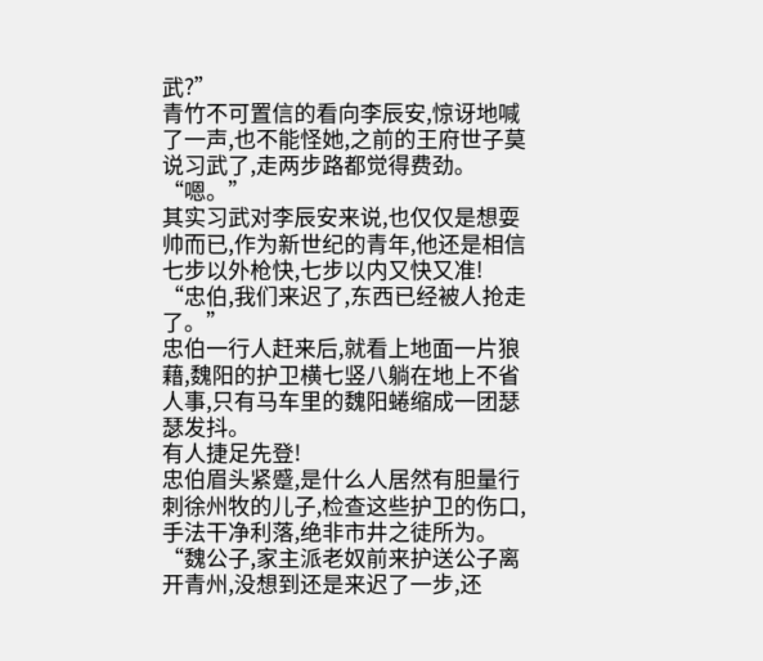武?”
青竹不可置信的看向李辰安,惊讶地喊了一声,也不能怪她,之前的王府世子莫说习武了,走两步路都觉得费劲。
“嗯。”
其实习武对李辰安来说,也仅仅是想耍帅而已,作为新世纪的青年,他还是相信七步以外枪快,七步以内又快又准!
“忠伯,我们来迟了,东西已经被人抢走了。”
忠伯一行人赶来后,就看上地面一片狼藉,魏阳的护卫横七竖八躺在地上不省人事,只有马车里的魏阳蜷缩成一团瑟瑟发抖。
有人捷足先登!
忠伯眉头紧蹙,是什么人居然有胆量行刺徐州牧的儿子,检查这些护卫的伤口,手法干净利落,绝非市井之徒所为。
“魏公子,家主派老奴前来护送公子离开青州,没想到还是来迟了一步,还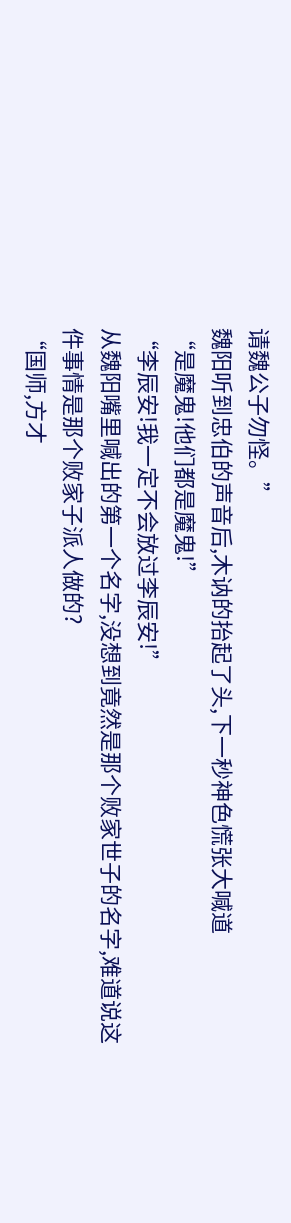请魏公子勿怪。”
魏阳听到忠伯的声音后,木讷的抬起了头,下一秒神色慌张大喊道
“是魔鬼!他们都是魔鬼!”
“李辰安!我一定不会放过李辰安!”
从魏阳嘴里喊出的第一个名字,没想到竟然是那个败家世子的名字,难道说这件事情是那个败家子派人做的?
“国师,方才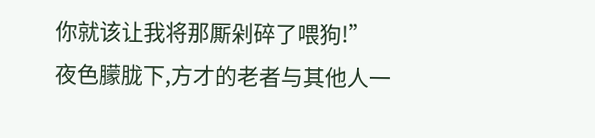你就该让我将那厮剁碎了喂狗!”
夜色朦胧下,方才的老者与其他人一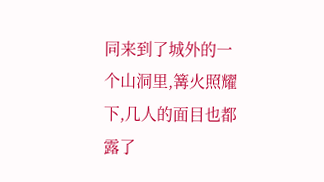同来到了城外的一个山洞里,篝火照耀下,几人的面目也都露了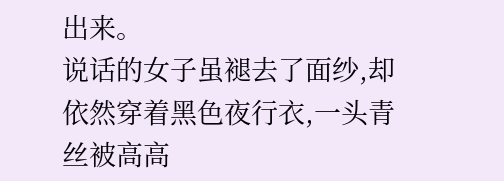出来。
说话的女子虽褪去了面纱,却依然穿着黑色夜行衣,一头青丝被高高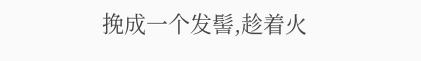挽成一个发髻,趁着火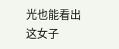光也能看出这女子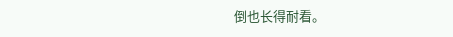倒也长得耐看。